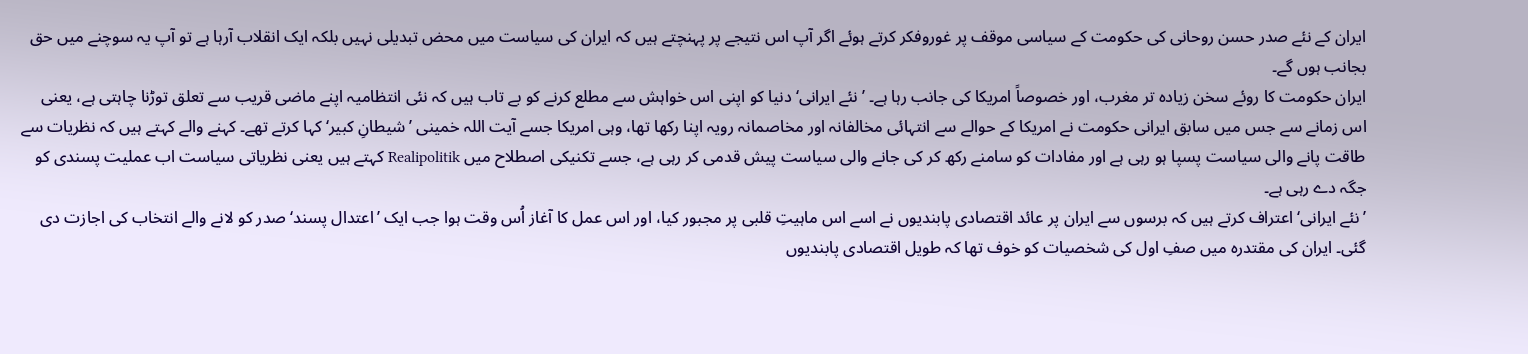ایران کے نئے صدر حسن روحانی کی حکومت کے سیاسی موقف پر غوروفکر کرتے ہوئے اگر آپ اس نتیجے پر پہنچتے ہیں کہ ایران کی سیاست میں محض تبدیلی نہیں بلکہ ایک انقلاب آرہا ہے تو آپ یہ سوچنے میں حق بجانب ہوں گے۔
ایران حکومت کا روئے سخن زیادہ تر مغرب، اور خصوصاً امریکا کی جانب رہا ہے۔ ’نئے ایرانی‘ دنیا کو اپنی اس خواہش سے مطلع کرنے کو بے تاب ہیں کہ نئی انتظامیہ اپنے ماضی قریب سے تعلق توڑنا چاہتی ہے، یعنی اس زمانے سے جس میں سابق ایرانی حکومت نے امریکا کے حوالے سے انتہائی مخالفانہ اور مخاصمانہ رویہ اپنا رکھا تھا، وہی امریکا جسے آیت اللہ خمینی ’شیطانِ کبیر‘ کہا کرتے تھے۔ کہنے والے کہتے ہیں کہ نظریات سے طاقت پانے والی سیاست پسپا ہو رہی ہے اور مفادات کو سامنے رکھ کر کی جانے والی سیاست پیش قدمی کر رہی ہے، جسے تکنیکی اصطلاح میں Realipolitik کہتے ہیں یعنی نظریاتی سیاست اب عملیت پسندی کو جگہ دے رہی ہے۔
’نئے ایرانی‘ اعتراف کرتے ہیں کہ برسوں سے ایران پر عائد اقتصادی پابندیوں نے اسے اس ماہیتِ قلبی پر مجبور کیا، اور اس عمل کا آغاز اُس وقت ہوا جب ایک ’اعتدال پسند‘ صدر کو لانے والے انتخاب کی اجازت دی گئی۔ ایران کی مقتدرہ میں صفِ اول کی شخصیات کو خوف تھا کہ طویل اقتصادی پابندیوں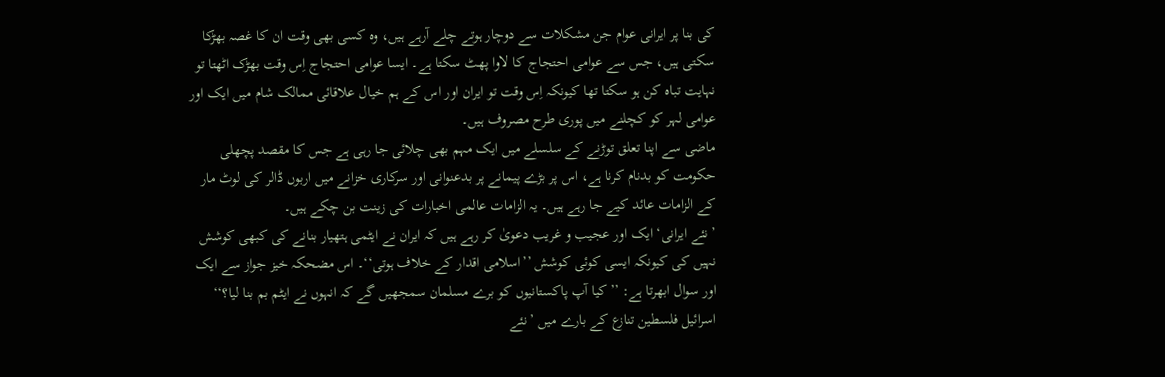کی بنا پر ایرانی عوام جن مشکلات سے دوچار ہوتے چلے آرہے ہیں، وہ کسی بھی وقت ان کا غصہ بھڑکا سکتی ہیں، جس سے عوامی احتجاج کا لاوا پھٹ سکتا ہے۔ ایسا عوامی احتجاج اِس وقت بھڑک اٹھتا تو نہایت تباہ کن ہو سکتا تھا کیونکہ اِس وقت تو ایران اور اس کے ہم خیال علاقائی ممالک شام میں ایک اور عوامی لہر کو کچلنے میں پوری طرح مصروف ہیں۔
ماضی سے اپنا تعلق توڑنے کے سلسلے میں ایک مہم بھی چلائی جا رہی ہے جس کا مقصد پچھلی حکومت کو بدنام کرنا ہے، اس پر بڑے پیمانے پر بدعنوانی اور سرکاری خزانے میں اربوں ڈالر کی لوٹ مار کے الزامات عائد کیے جا رہے ہیں۔ یہ الزامات عالمی اخبارات کی زینت بن چکے ہیں۔
’نئے ایرانی‘ ایک اور عجیب و غریب دعویٰ کر رہے ہیں کہ ایران نے ایٹمی ہتھیار بنانے کی کبھی کوشش نہیں کی کیونکہ ایسی کوئی کوشش ’’اسلامی اقدار کے خلاف ہوتی‘‘۔ اس مضحکہ خیز جواز سے ایک اور سوال ابھرتا ہے: ’’کیا آپ پاکستانیوں کو برے مسلمان سمجھیں گے کہ انہوں نے ایٹم بم بنا لیا؟‘‘
اسرائیل فلسطین تنازع کے بارے میں ’نئے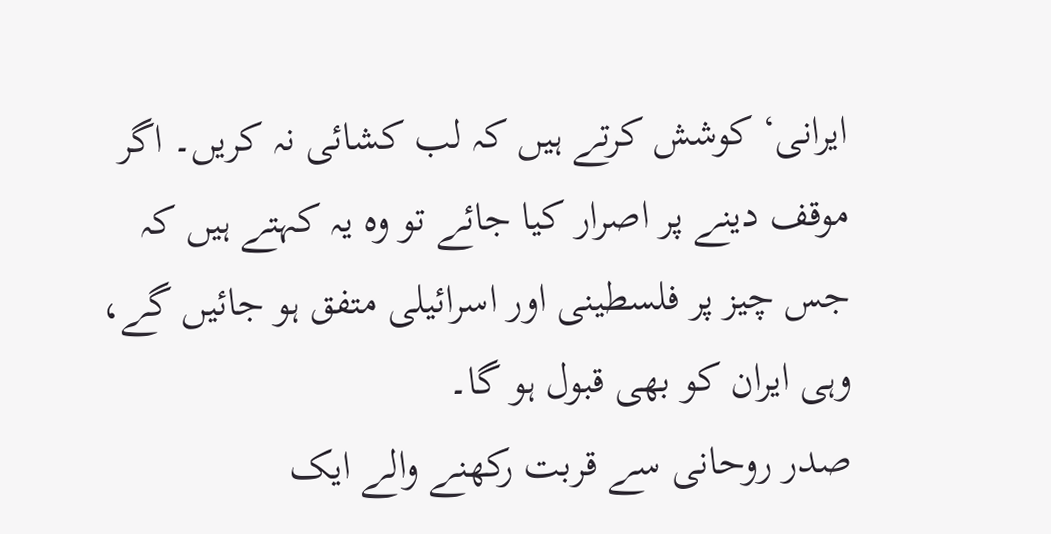ایرانی‘ کوشش کرتے ہیں کہ لب کشائی نہ کریں۔ اگر موقف دینے پر اصرار کیا جائے تو وہ یہ کہتے ہیں کہ جس چیز پر فلسطینی اور اسرائیلی متفق ہو جائیں گے، وہی ایران کو بھی قبول ہو گا۔
صدر روحانی سے قربت رکھنے والے ایک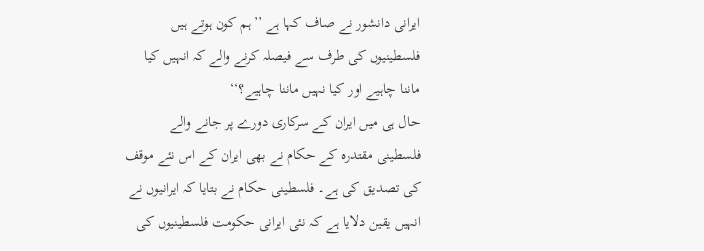ایرانی دانشور نے صاف کہا ہے ’’ہم کون ہوتے ہیں فلسطینیوں کی طرف سے فیصلہ کرنے والے کہ انہیں کیا ماننا چاہیے اور کیا نہیں ماننا چاہیے؟‘‘
حال ہی میں ایران کے سرکاری دورے پر جانے والے فلسطینی مقتدرہ کے حکام نے بھی ایران کے اس نئے موقف کی تصدیق کی ہے۔ فلسطینی حکام نے بتایا کہ ایرانیوں نے انہیں یقین دلایا ہے کہ نئی ایرانی حکومت فلسطینیوں کی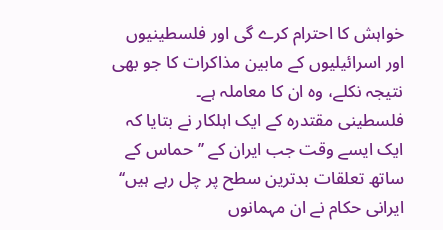خواہش کا احترام کرے گی اور فلسطینیوں اور اسرائیلیوں کے مابین مذاکرات کا جو بھی نتیجہ نکلے، وہ ان کا معاملہ ہے۔
فلسطینی مقتدرہ کے ایک اہلکار نے بتایا کہ ایک ایسے وقت جب ایران کے ’’حماس کے ساتھ تعلقات بدترین سطح پر چل رہے ہیں‘‘ ایرانی حکام نے ان مہمانوں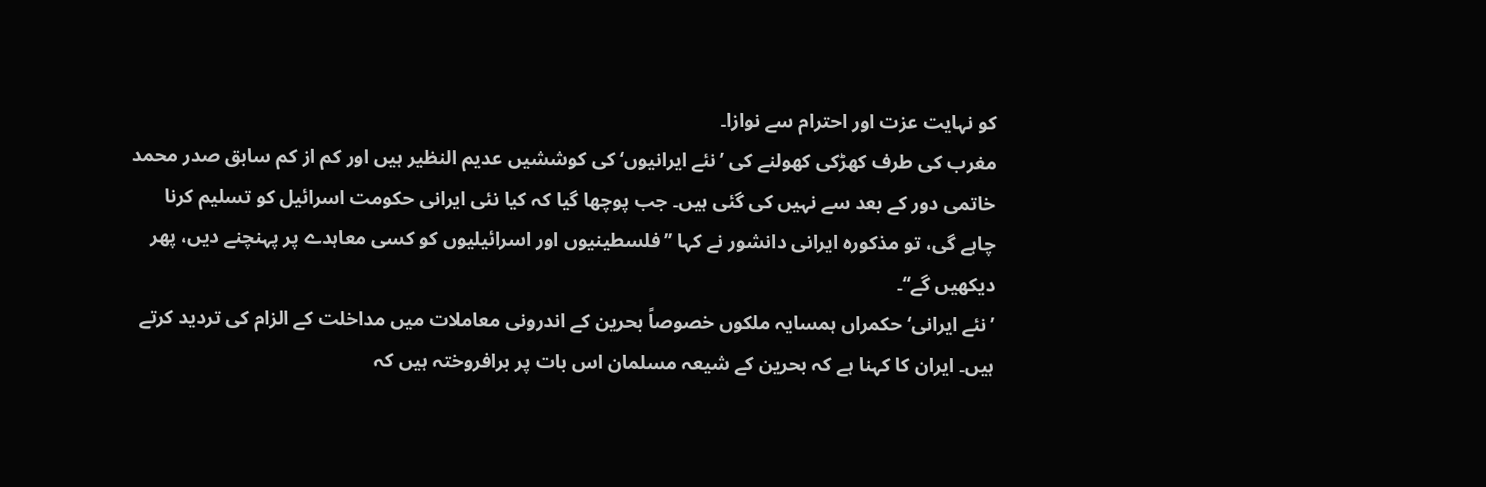کو نہایت عزت اور احترام سے نوازا۔
مغرب کی طرف کھڑکی کھولنے کی ’نئے ایرانیوں‘ کی کوششیں عدیم النظیر ہیں اور کم از کم سابق صدر محمد خاتمی دور کے بعد سے نہیں کی گئی ہیں۔ جب پوچھا گیا کہ کیا نئی ایرانی حکومت اسرائیل کو تسلیم کرنا چاہے گی، تو مذکورہ ایرانی دانشور نے کہا ’’فلسطینیوں اور اسرائیلیوں کو کسی معاہدے پر پہنچنے دیں، پھر دیکھیں گے‘‘۔
’نئے ایرانی‘ حکمراں ہمسایہ ملکوں خصوصاً بحرین کے اندرونی معاملات میں مداخلت کے الزام کی تردید کرتے ہیں۔ ایران کا کہنا ہے کہ بحرین کے شیعہ مسلمان اس بات پر برافروختہ ہیں کہ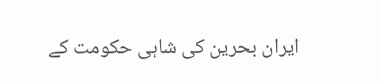ایران بحرین کی شاہی حکومت کے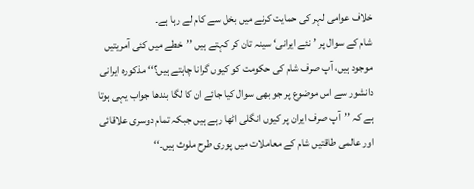خلاف عوامی لہر کی حمایت کرنے میں بخل سے کام لے رہا ہے۔
شام کے سوال پر ’نئے ایرانی‘ سینہ تان کر کہتے ہیں ’’خطے میں کئی آمریتیں موجود ہیں، آپ صرف شام کی حکومت کو کیوں گرانا چاہتے ہیں؟‘‘ مذکورہ ایرانی دانشور سے اس موضوع پر جو بھی سوال کیا جائے ان کا لگا بندھا جواب یہی ہوتا ہے کہ ’’آپ صرف ایران پر کیوں انگلی اٹھا رہے ہیں جبکہ تمام دوسری علاقائی اور عالمی طاقتیں شام کے معاملات میں پوری طرح ملوث ہیں۔‘‘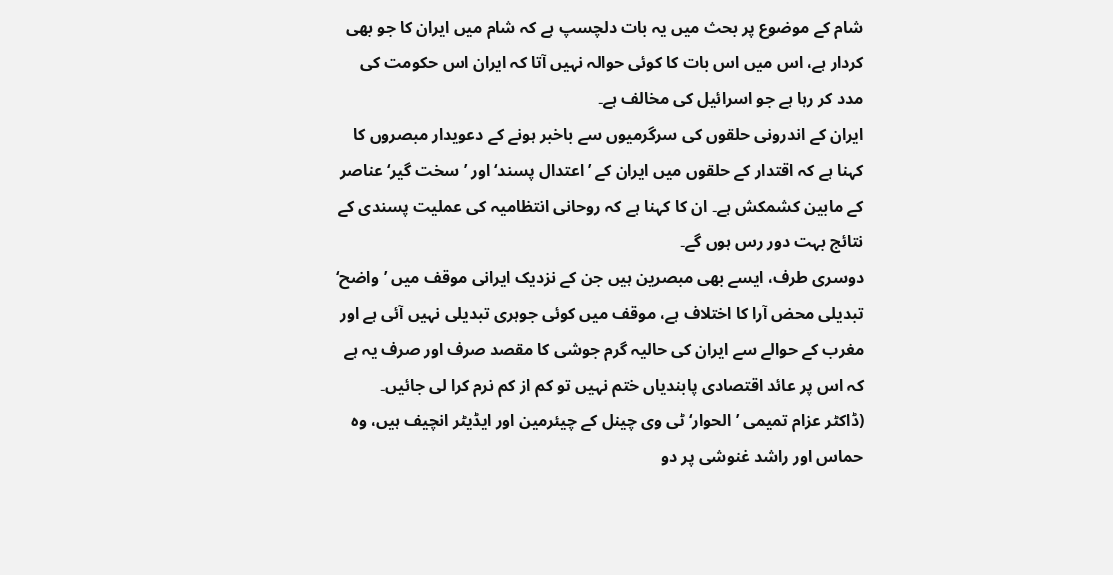شام کے موضوع پر بحث میں یہ بات دلچسپ ہے کہ شام میں ایران کا جو بھی کردار ہے، اس میں اس بات کا کوئی حوالہ نہیں آتا کہ ایران اس حکومت کی مدد کر رہا ہے جو اسرائیل کی مخالف ہے۔
ایران کے اندرونی حلقوں کی سرگرمیوں سے باخبر ہونے کے دعویدار مبصروں کا کہنا ہے کہ اقتدار کے حلقوں میں ایران کے ’اعتدال پسند‘ اور ’سخت گیر‘ عناصر کے مابین کشمکش ہے۔ ان کا کہنا ہے کہ روحانی انتظامیہ کی عملیت پسندی کے نتائج بہت دور رس ہوں گے۔
دوسری طرف، ایسے بھی مبصرین ہیں جن کے نزدیک ایرانی موقف میں ’واضح‘ تبدیلی محض آرا کا اختلاف ہے، موقف میں کوئی جوہری تبدیلی نہیں آئی ہے اور مغرب کے حوالے سے ایران کی حالیہ گرم جوشی کا مقصد صرف اور صرف یہ ہے کہ اس پر عائد اقتصادی پابندیاں ختم نہیں تو کم از کم نرم کرا لی جائیں۔
(ڈاکٹر عزام تمیمی ’الحوار‘ ٹی وی چینل کے چیئرمین اور ایڈیٹر انچیف ہیں، وہ حماس اور راشد غنوشی پر دو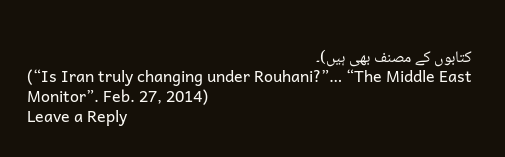کتابوں کے مصنف بھی ہیں)۔
(“Is Iran truly changing under Rouhani?”… “The Middle East Monitor”. Feb. 27, 2014)
Leave a Reply